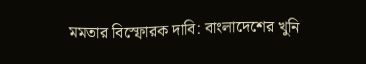মমতার বিস্ফোরক দাবি: বাংলাদেশের খুনি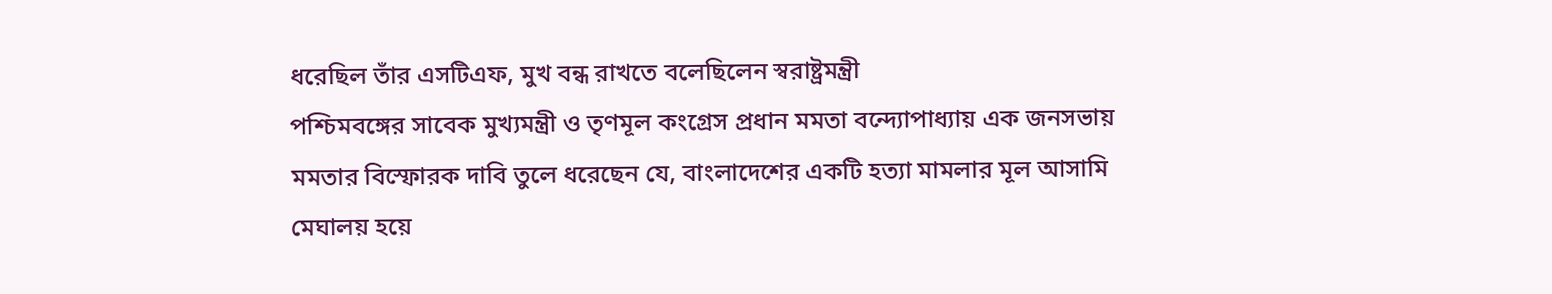ধরেছিল তাঁর এসটিএফ, মুখ বন্ধ রাখতে বলেছিলেন স্বরাষ্ট্রমন্ত্রী
পশ্চিমবঙ্গের সাবেক মুখ্যমন্ত্রী ও তৃণমূল কংগ্রেস প্রধান মমতা বন্দ্যোপাধ্যায় এক জনসভায় মমতার বিস্ফোরক দাবি তুলে ধরেছেন যে, বাংলাদেশের একটি হত্যা মামলার মূল আসামি মেঘালয় হয়ে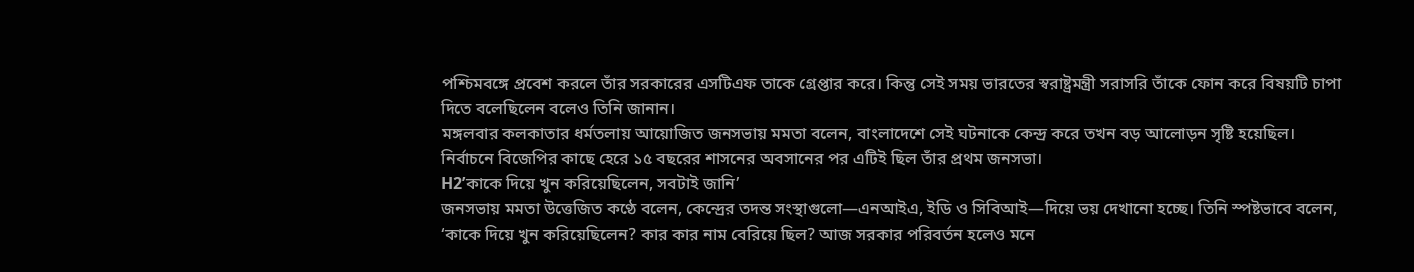পশ্চিমবঙ্গে প্রবেশ করলে তাঁর সরকারের এসটিএফ তাকে গ্রেপ্তার করে। কিন্তু সেই সময় ভারতের স্বরাষ্ট্রমন্ত্রী সরাসরি তাঁকে ফোন করে বিষয়টি চাপা দিতে বলেছিলেন বলেও তিনি জানান।
মঙ্গলবার কলকাতার ধর্মতলায় আয়োজিত জনসভায় মমতা বলেন, বাংলাদেশে সেই ঘটনাকে কেন্দ্র করে তখন বড় আলোড়ন সৃষ্টি হয়েছিল। নির্বাচনে বিজেপির কাছে হেরে ১৫ বছরের শাসনের অবসানের পর এটিই ছিল তাঁর প্রথম জনসভা।
H2’কাকে দিয়ে খুন করিয়েছিলেন, সবটাই জানি’
জনসভায় মমতা উত্তেজিত কণ্ঠে বলেন, কেন্দ্রের তদন্ত সংস্থাগুলো—এনআইএ, ইডি ও সিবিআই—দিয়ে ভয় দেখানো হচ্ছে। তিনি স্পষ্টভাবে বলেন, ‘কাকে দিয়ে খুন করিয়েছিলেন? কার কার নাম বেরিয়ে ছিল? আজ সরকার পরিবর্তন হলেও মনে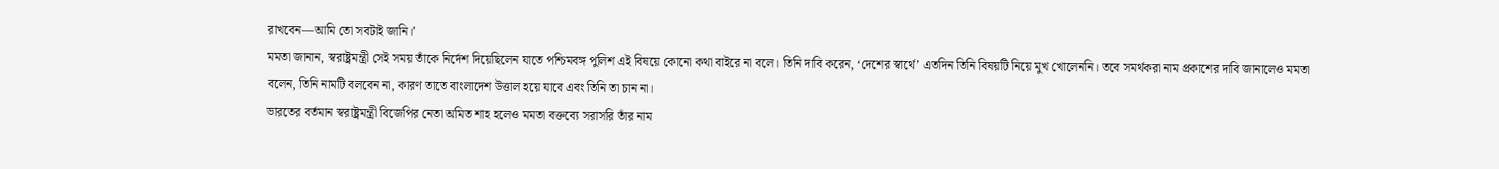রাখবেন—আমি তো সবটাই জানি।’
মমতা জানান, স্বরাষ্ট্রমন্ত্রী সেই সময় তাঁকে নির্দেশ দিয়েছিলেন যাতে পশ্চিমবঙ্গ পুলিশ এই বিষয়ে কোনো কথা বাইরে না বলে। তিনি দাবি করেন, ‘দেশের স্বার্থে’ এতদিন তিনি বিষয়টি নিয়ে মুখ খোলেননি। তবে সমর্থকরা নাম প্রকাশের দাবি জানালেও মমতা বলেন, তিনি নামটি বলবেন না, কারণ তাতে বাংলাদেশ উত্তাল হয়ে যাবে এবং তিনি তা চান না।
ভারতের বর্তমান স্বরাষ্ট্রমন্ত্রী বিজেপির নেতা অমিত শাহ হলেও মমতা বক্তব্যে সরাসরি তাঁর নাম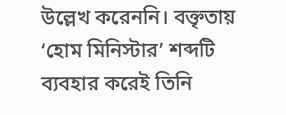উল্লেখ করেননি। বক্তৃতায় ‘হোম মিনিস্টার’ শব্দটি ব্যবহার করেই তিনি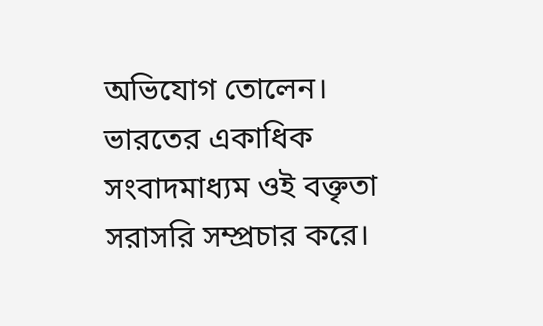অভিযোগ তোলেন। ভারতের একাধিক সংবাদমাধ্যম ওই বক্তৃতা সরাসরি সম্প্রচার করে।